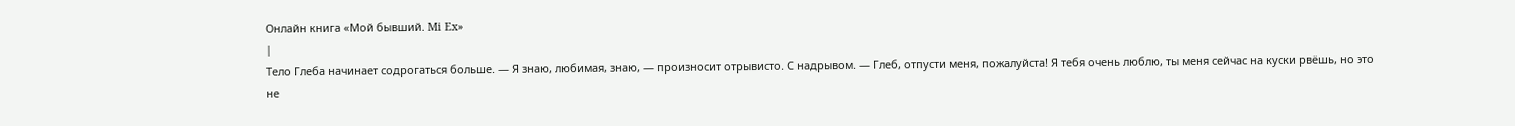Онлайн книга «Мой бывший. Mi Ex»
|
Тело Глеба начинает содрогаться больше. — Я знаю, любимая, знаю, — произносит отрывисто. С надрывом. — Глеб, отпусти меня, пожалуйста! Я тебя очень люблю, ты меня сейчас на куски рвёшь, но это не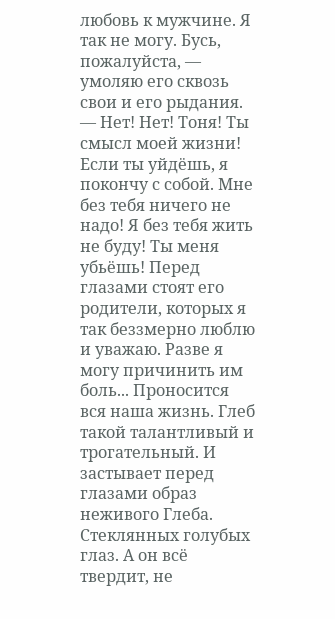любовь к мужчине. Я так не могу. Бусь, пожалуйста, — умоляю его сквозь свои и его рыдания. — Нет! Нет! Тоня! Ты смысл моей жизни! Если ты уйдёшь, я покончу с собой. Мне без тебя ничего не надо! Я без тебя жить не буду! Ты меня убьёшь! Перед глазами стоят его родители, которых я так беззмерно люблю и уважаю. Разве я могу причинить им боль... Проносится вся наша жизнь. Глеб такой талантливый и трогательный. И застывает перед глазами образ неживого Глеба. Стеклянных голубых глаз. А он всё твердит, не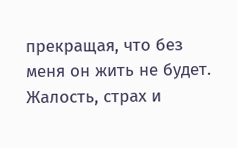прекращая, что без меня он жить не будет. Жалость, страх и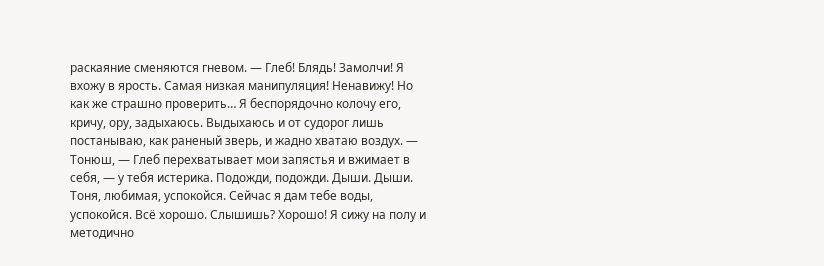раскаяние сменяются гневом. — Глеб! Блядь! Замолчи! Я вхожу в ярость. Самая низкая манипуляция! Ненавижу! Но как же страшно проверить… Я беспорядочно колочу его, кричу, ору, задыхаюсь. Выдыхаюсь и от судорог лишь постанываю, как раненый зверь, и жадно хватаю воздух. — Тонюш, — Глеб перехватывает мои запястья и вжимает в себя, — у тебя истерика. Подожди, подожди. Дыши. Дыши. Тоня, любимая, успокойся. Сейчас я дам тебе воды, успокойся. Всё хорошо. Слышишь? Хорошо! Я сижу на полу и методично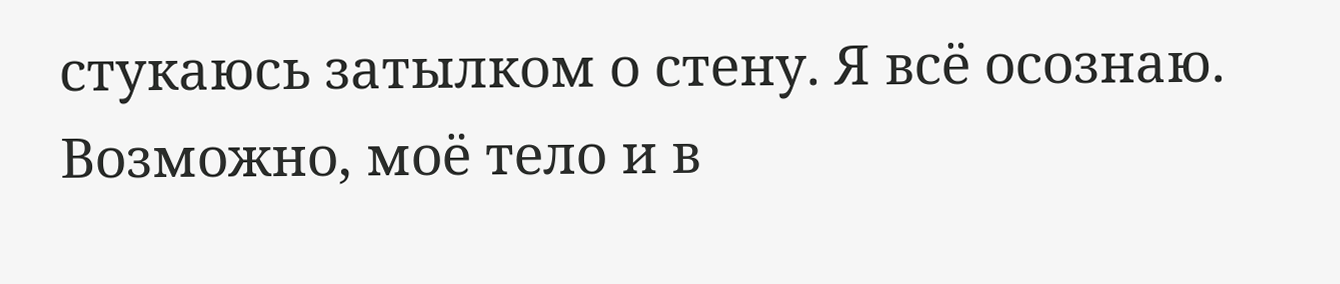стукаюсь затылком о стену. Я всё осознаю. Возможно, моё тело и в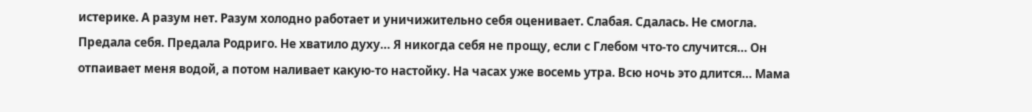истерике. А разум нет. Разум холодно работает и уничижительно себя оценивает. Слабая. Сдалась. Не смогла. Предала себя. Предала Родриго. Не хватило духу… Я никогда себя не прощу, если с Глебом что-то случится… Он отпаивает меня водой, а потом наливает какую-то настойку. На часах уже восемь утра. Всю ночь это длится… Мама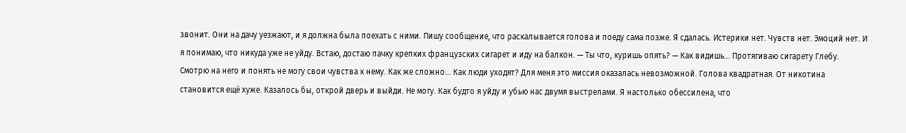звонит. Они на дачу уезжают, и я должна была поехать с ними. Пишу сообщение, что раскалывается голова и поеду сама позже. Я сдалась. Истерики нет. Чувств нет. Эмоций нет. И я понимаю, что никуда уже не уйду. Встаю, достаю пачку крепких французских сигарет и иду на балкон. — Ты что, куришь опять? — Как видишь… Протягиваю сигарету Глебу. Смотрю на него и понять не могу свои чувства к нему. Как же сложно… Как люди уходят? Для меня это миссия оказалась невозможной. Голова квадратная. От никотина становится ещё хуже. Казалось бы, открой дверь и выйди. Не могу. Как будто я уйду и убью нас двумя выстрелами. Я настолько обессилена, что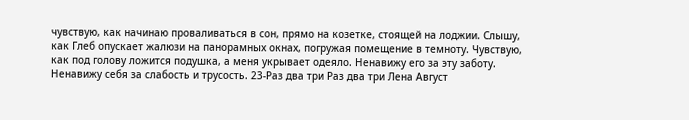чувствую, как начинаю проваливаться в сон, прямо на козетке, стоящей на лоджии. Слышу, как Глеб опускает жалюзи на панорамных окнах, погружая помещение в темноту. Чувствую, как под голову ложится подушка, а меня укрывает одеяло. Ненавижу его за эту заботу. Ненавижу себя за слабость и трусость. 23-Раз два три Раз два три Лена Август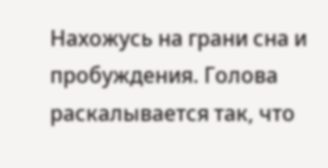Нахожусь на грани сна и пробуждения. Голова раскалывается так, что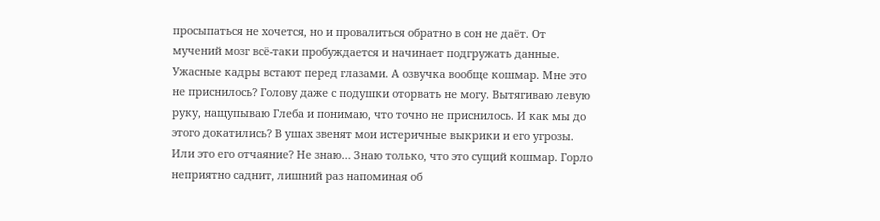просыпаться не хочется, но и провалиться обратно в сон не даёт. От мучений мозг всё-таки пробуждается и начинает подгружать данные. Ужасные кадры встают перед глазами. А озвучка вообще кошмар. Мне это не приснилось? Голову даже с подушки оторвать не могу. Вытягиваю левую руку, нащупываю Глеба и понимаю, что точно не приснилось. И как мы до этого докатились? В ушах звенят мои истеричные выкрики и его угрозы. Или это его отчаяние? Не знаю… Знаю только, что это сущий кошмар. Горло неприятно саднит, лишний раз напоминая об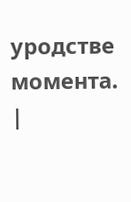уродстве момента. |